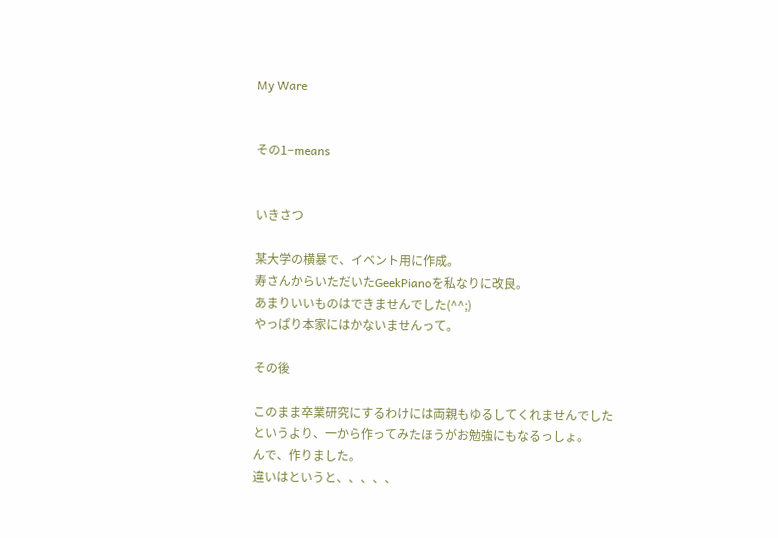My Ware


その1−means


いきさつ

某大学の横暴で、イベント用に作成。
寿さんからいただいたGeekPianoを私なりに改良。
あまりいいものはできませんでした(^^;)
やっぱり本家にはかないませんって。

その後

このまま卒業研究にするわけには両親もゆるしてくれませんでした
というより、一から作ってみたほうがお勉強にもなるっしょ。
んで、作りました。
違いはというと、、、、、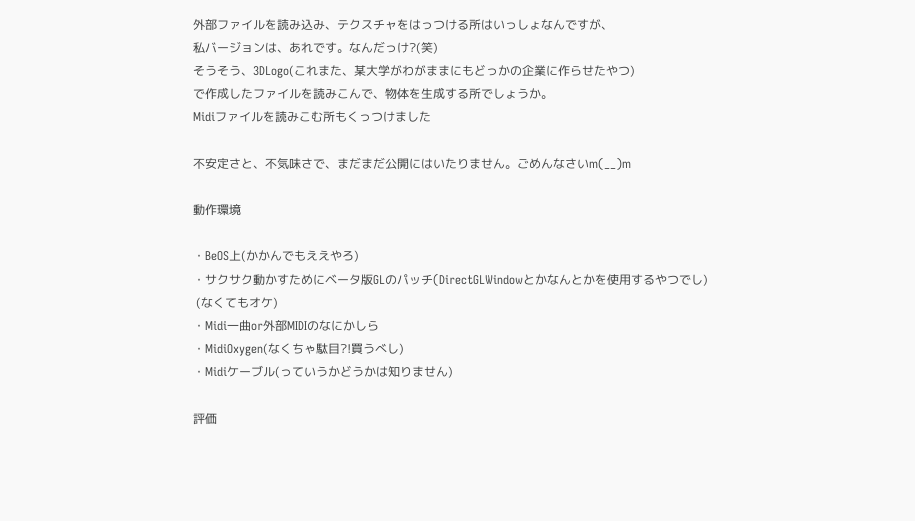外部ファイルを読み込み、テクスチャをはっつける所はいっしょなんですが、
私バージョンは、あれです。なんだっけ?(笑)
そうそう、3DLogo(これまた、某大学がわがままにもどっかの企業に作らせたやつ)
で作成したファイルを読みこんで、物体を生成する所でしょうか。
Midiファイルを読みこむ所もくっつけました

不安定さと、不気味さで、まだまだ公開にはいたりません。ごめんなさいm(__)m

動作環境

・BeOS上(かかんでもええやろ)
・サクサク動かすためにベータ版GLのパッチ(DirectGLWindowとかなんとかを使用するやつでし)
 (なくてもオケ)
・Midi一曲or外部MIDIのなにかしら
・MidiOxygen(なくちゃ駄目?!買うべし)
・Midiケーブル(っていうかどうかは知りません)

評価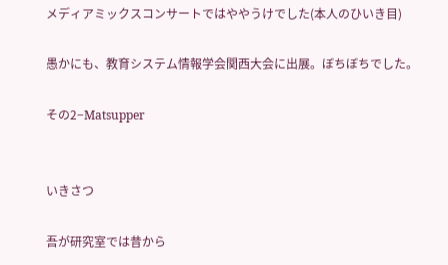メディアミックスコンサートではややうけでした(本人のひいき目)

愚かにも、教育システム情報学会関西大会に出展。ぼちぼちでした。

その2−Matsupper


いきさつ

吾が研究室では昔から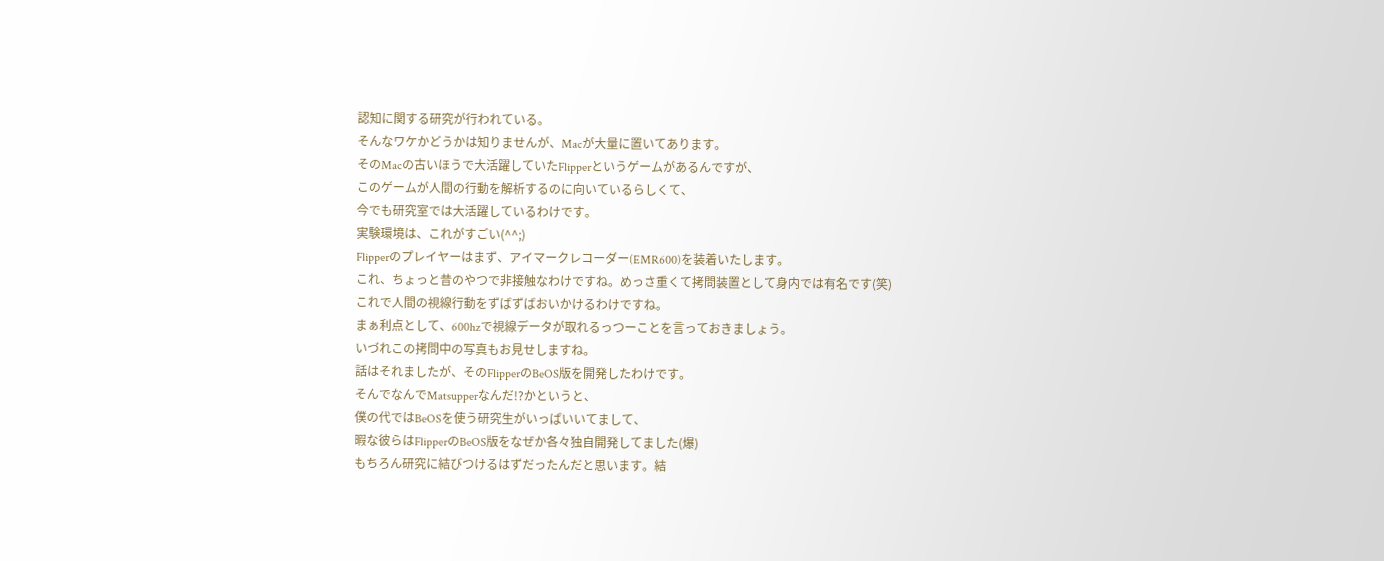認知に関する研究が行われている。
そんなワケかどうかは知りませんが、Macが大量に置いてあります。
そのMacの古いほうで大活躍していたFlipperというゲームがあるんですが、
このゲームが人間の行動を解析するのに向いているらしくて、
今でも研究室では大活躍しているわけです。
実験環境は、これがすごい(^^;)
Flipperのプレイヤーはまず、アイマークレコーダー(EMR600)を装着いたします。
これ、ちょっと昔のやつで非接触なわけですね。めっさ重くて拷問装置として身内では有名です(笑)
これで人間の視線行動をずばずばおいかけるわけですね。
まぁ利点として、600hzで視線データが取れるっつーことを言っておきましょう。
いづれこの拷問中の写真もお見せしますね。
話はそれましたが、そのFlipperのBeOS版を開発したわけです。
そんでなんでMatsupperなんだ!?かというと、
僕の代ではBeOSを使う研究生がいっぱいいてまして、
暇な彼らはFlipperのBeOS版をなぜか各々独自開発してました(爆)
もちろん研究に結びつけるはずだったんだと思います。結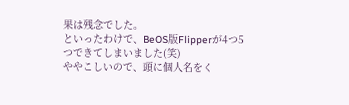果は残念でした。
といったわけで、BeOS版Flipperが4つ5つできてしまいました(笑)
ややこしいので、頭に個人名をく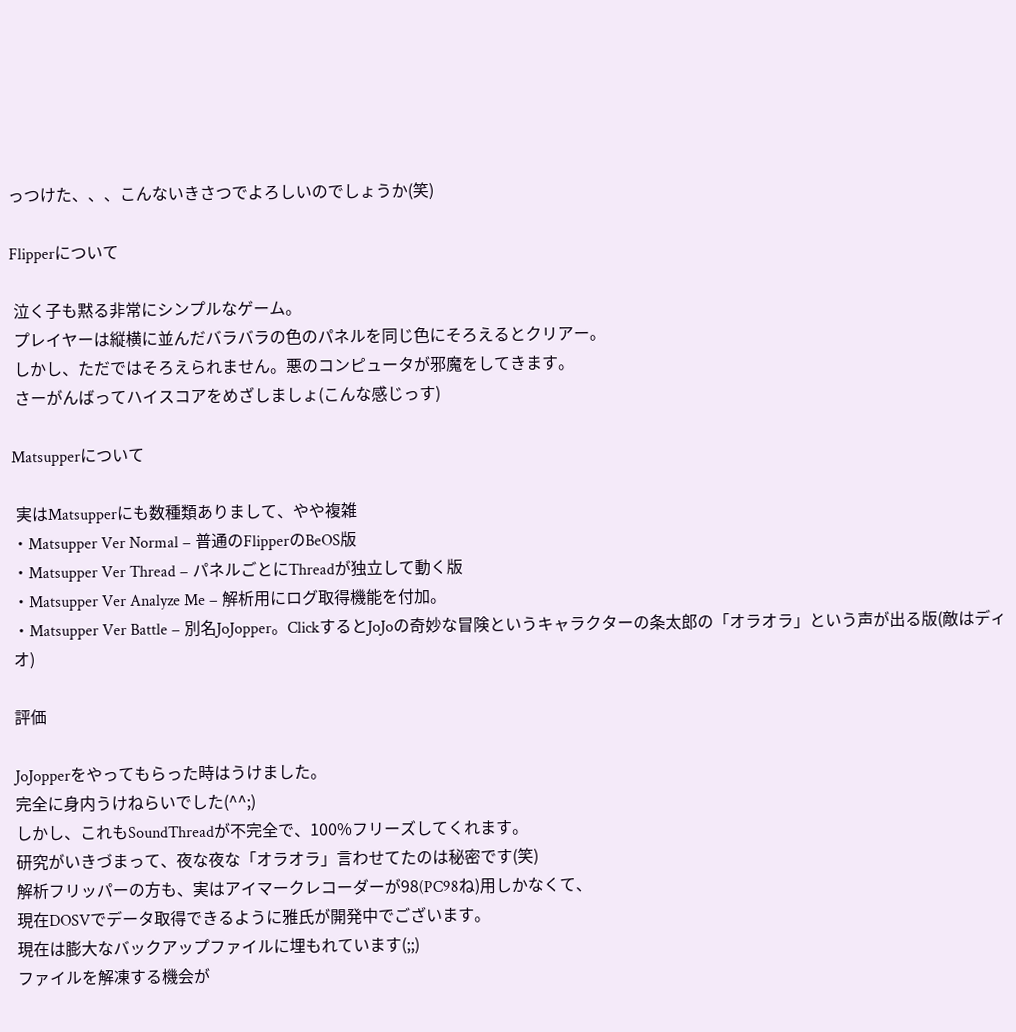っつけた、、、こんないきさつでよろしいのでしょうか(笑)

Flipperについて

 泣く子も黙る非常にシンプルなゲーム。
 プレイヤーは縦横に並んだバラバラの色のパネルを同じ色にそろえるとクリアー。
 しかし、ただではそろえられません。悪のコンピュータが邪魔をしてきます。
 さーがんばってハイスコアをめざしましょ(こんな感じっす)

Matsupperについて

 実はMatsupperにも数種類ありまして、やや複雑
・Matsupper Ver Normal − 普通のFlipperのBeOS版
・Matsupper Ver Thread − パネルごとにThreadが独立して動く版
・Matsupper Ver Analyze Me − 解析用にログ取得機能を付加。
・Matsupper Ver Battle − 別名JoJopper。ClickするとJoJoの奇妙な冒険というキャラクターの条太郎の「オラオラ」という声が出る版(敵はディオ)

評価

JoJopperをやってもらった時はうけました。
完全に身内うけねらいでした(^^;)
しかし、これもSoundThreadが不完全で、100%フリーズしてくれます。
研究がいきづまって、夜な夜な「オラオラ」言わせてたのは秘密です(笑)
解析フリッパーの方も、実はアイマークレコーダーが98(PC98ね)用しかなくて、
現在DOSVでデータ取得できるように雅氏が開発中でございます。
現在は膨大なバックアップファイルに埋もれています(;;)
ファイルを解凍する機会が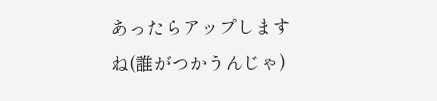あったらアップしますね(誰がつかうんじゃ)